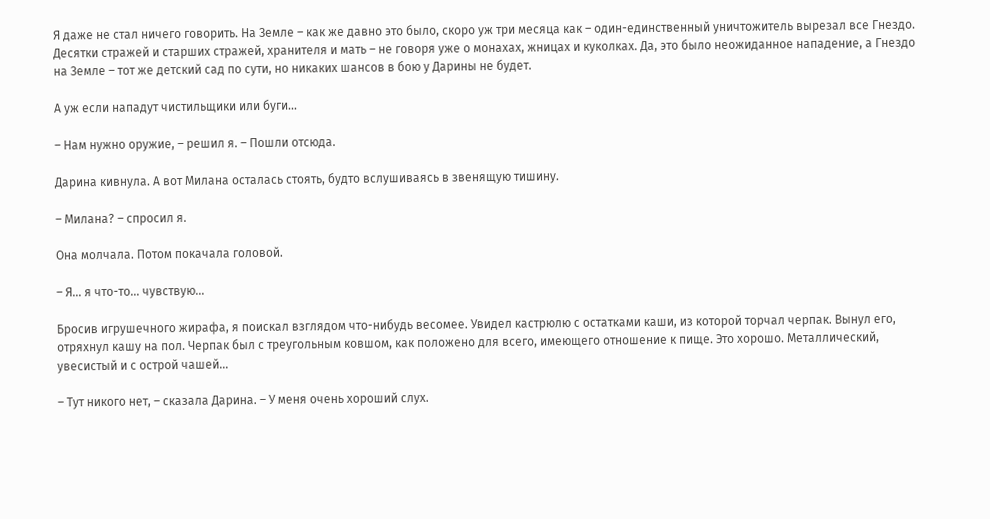Я даже не стал ничего говорить. На Земле – как же давно это было, скоро уж три месяца как – один-единственный уничтожитель вырезал все Гнездо. Десятки стражей и старших стражей, хранителя и мать – не говоря уже о монахах, жницах и куколках. Да, это было неожиданное нападение, а Гнездо на Земле – тот же детский сад по сути, но никаких шансов в бою у Дарины не будет.

А уж если нападут чистильщики или буги…

– Нам нужно оружие, – решил я. – Пошли отсюда.

Дарина кивнула. А вот Милана осталась стоять, будто вслушиваясь в звенящую тишину.

– Милана? – спросил я.

Она молчала. Потом покачала головой.

– Я… я что-то… чувствую…

Бросив игрушечного жирафа, я поискал взглядом что-нибудь весомее. Увидел кастрюлю с остатками каши, из которой торчал черпак. Вынул его, отряхнул кашу на пол. Черпак был с треугольным ковшом, как положено для всего, имеющего отношение к пище. Это хорошо. Металлический, увесистый и с острой чашей…

– Тут никого нет, – сказала Дарина. – У меня очень хороший слух.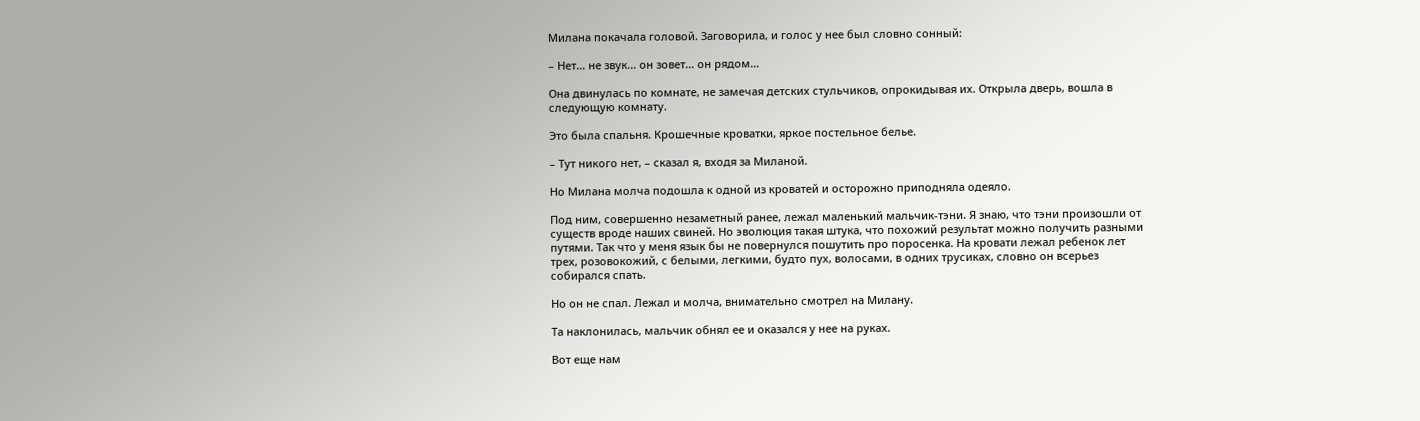Милана покачала головой. Заговорила, и голос у нее был словно сонный:

– Нет… не звук… он зовет… он рядом…

Она двинулась по комнате, не замечая детских стульчиков, опрокидывая их. Открыла дверь, вошла в следующую комнату.

Это была спальня. Крошечные кроватки, яркое постельное белье.

– Тут никого нет, – сказал я, входя за Миланой.

Но Милана молча подошла к одной из кроватей и осторожно приподняла одеяло.

Под ним, совершенно незаметный ранее, лежал маленький мальчик-тэни. Я знаю, что тэни произошли от существ вроде наших свиней. Но эволюция такая штука, что похожий результат можно получить разными путями. Так что у меня язык бы не повернулся пошутить про поросенка. На кровати лежал ребенок лет трех, розовокожий, с белыми, легкими, будто пух, волосами, в одних трусиках, словно он всерьез собирался спать.

Но он не спал. Лежал и молча, внимательно смотрел на Милану.

Та наклонилась, мальчик обнял ее и оказался у нее на руках.

Вот еще нам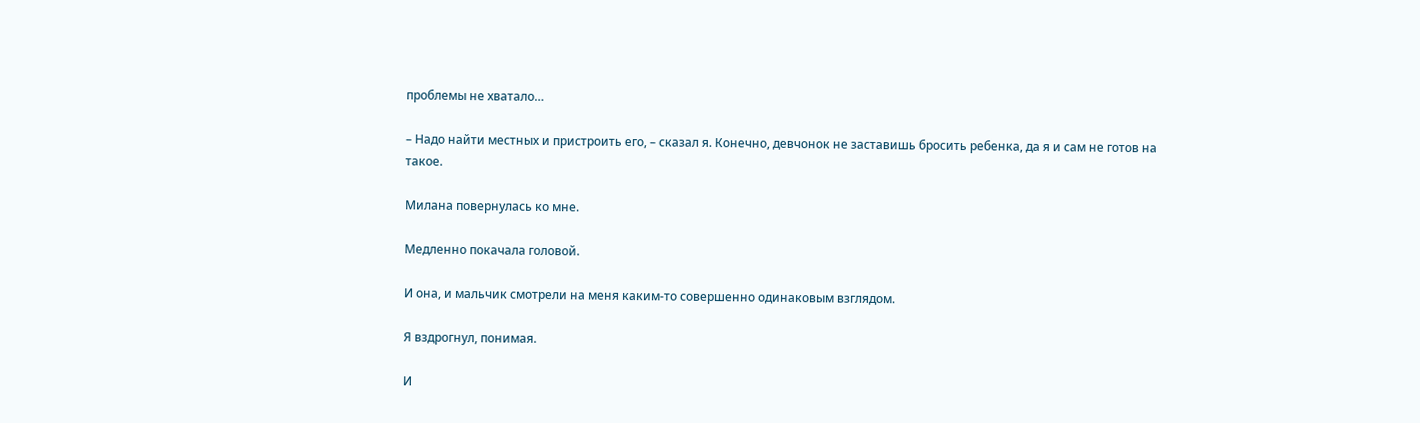проблемы не хватало…

– Надо найти местных и пристроить его, – сказал я. Конечно, девчонок не заставишь бросить ребенка, да я и сам не готов на такое.

Милана повернулась ко мне.

Медленно покачала головой.

И она, и мальчик смотрели на меня каким-то совершенно одинаковым взглядом.

Я вздрогнул, понимая.

И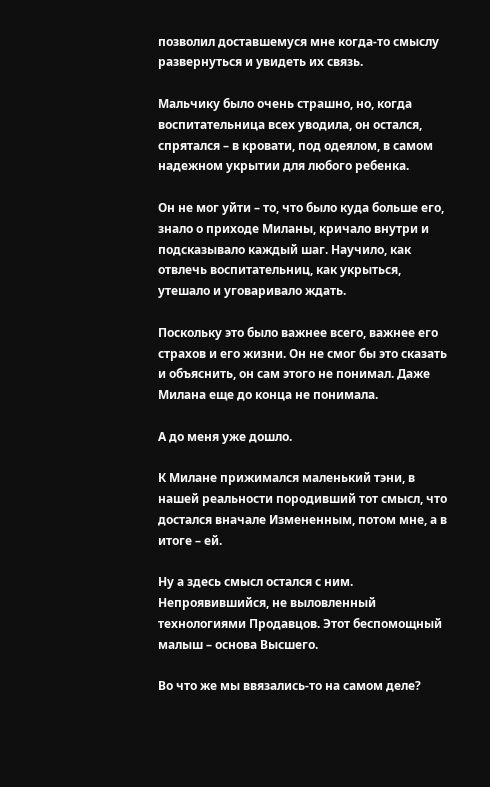позволил доставшемуся мне когда-то смыслу развернуться и увидеть их связь.

Мальчику было очень страшно, но, когда воспитательница всех уводила, он остался, спрятался – в кровати, под одеялом, в самом надежном укрытии для любого ребенка.

Он не мог уйти – то, что было куда больше его, знало о приходе Миланы, кричало внутри и подсказывало каждый шаг. Научило, как отвлечь воспитательниц, как укрыться, утешало и уговаривало ждать.

Поскольку это было важнее всего, важнее его страхов и его жизни. Он не смог бы это сказать и объяснить, он сам этого не понимал. Даже Милана еще до конца не понимала.

А до меня уже дошло.

К Милане прижимался маленький тэни, в нашей реальности породивший тот смысл, что достался вначале Измененным, потом мне, а в итоге – ей.

Ну а здесь смысл остался с ним. Непроявившийся, не выловленный технологиями Продавцов. Этот беспомощный малыш – основа Высшего.

Во что же мы ввязались-то на самом деле?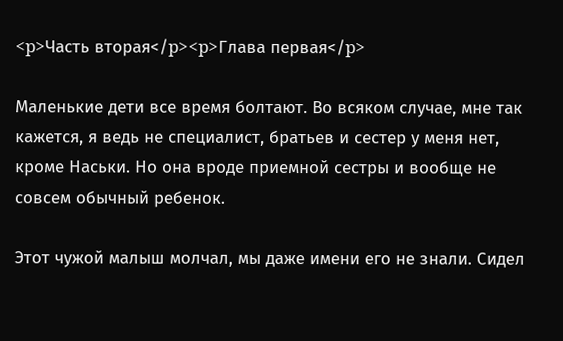<p>Часть вторая</p><p>Глава первая</p>

Маленькие дети все время болтают. Во всяком случае, мне так кажется, я ведь не специалист, братьев и сестер у меня нет, кроме Наськи. Но она вроде приемной сестры и вообще не совсем обычный ребенок.

Этот чужой малыш молчал, мы даже имени его не знали. Сидел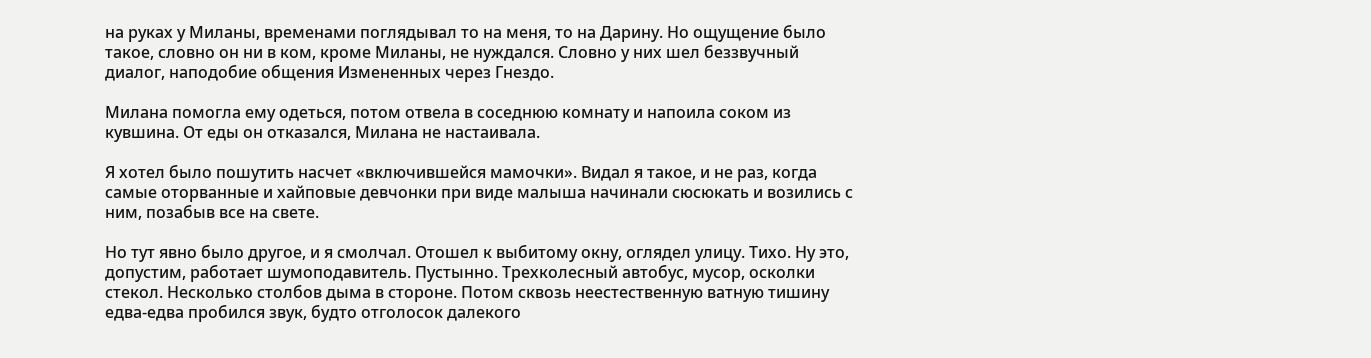на руках у Миланы, временами поглядывал то на меня, то на Дарину. Но ощущение было такое, словно он ни в ком, кроме Миланы, не нуждался. Словно у них шел беззвучный диалог, наподобие общения Измененных через Гнездо.

Милана помогла ему одеться, потом отвела в соседнюю комнату и напоила соком из кувшина. От еды он отказался, Милана не настаивала.

Я хотел было пошутить насчет «включившейся мамочки». Видал я такое, и не раз, когда самые оторванные и хайповые девчонки при виде малыша начинали сюсюкать и возились с ним, позабыв все на свете.

Но тут явно было другое, и я смолчал. Отошел к выбитому окну, оглядел улицу. Тихо. Ну это, допустим, работает шумоподавитель. Пустынно. Трехколесный автобус, мусор, осколки стекол. Несколько столбов дыма в стороне. Потом сквозь неестественную ватную тишину едва-едва пробился звук, будто отголосок далекого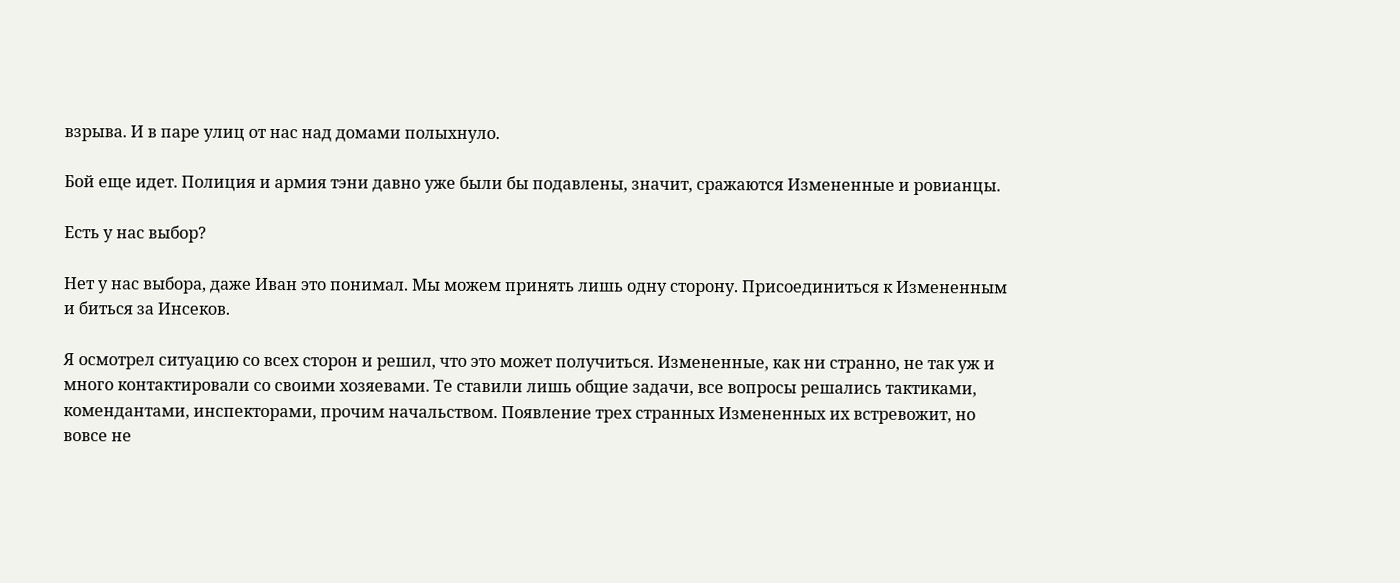взрыва. И в паре улиц от нас над домами полыхнуло.

Бой еще идет. Полиция и армия тэни давно уже были бы подавлены, значит, сражаются Измененные и ровианцы.

Есть у нас выбор?

Нет у нас выбора, даже Иван это понимал. Мы можем принять лишь одну сторону. Присоединиться к Измененным и биться за Инсеков.

Я осмотрел ситуацию со всех сторон и решил, что это может получиться. Измененные, как ни странно, не так уж и много контактировали со своими хозяевами. Те ставили лишь общие задачи, все вопросы решались тактиками, комендантами, инспекторами, прочим начальством. Появление трех странных Измененных их встревожит, но вовсе не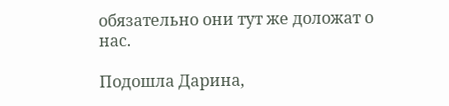обязательно они тут же доложат о нас.

Подошла Дарина,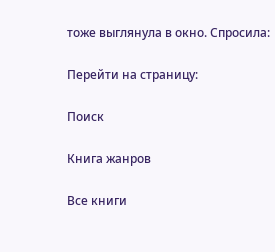тоже выглянула в окно. Спросила:

Перейти на страницу:

Поиск

Книга жанров

Все книги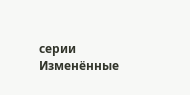серии Изменённые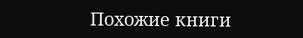Похожие книги